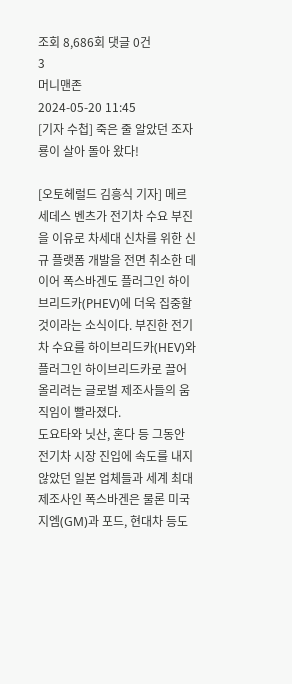조회 8,686회 댓글 0건
3
머니맨존
2024-05-20 11:45
[기자 수첩] 죽은 줄 알았던 조자룡이 살아 돌아 왔다!

[오토헤럴드 김흥식 기자] 메르세데스 벤츠가 전기차 수요 부진을 이유로 차세대 신차를 위한 신규 플랫폼 개발을 전면 취소한 데 이어 폭스바겐도 플러그인 하이브리드카(PHEV)에 더욱 집중할 것이라는 소식이다. 부진한 전기차 수요를 하이브리드카(HEV)와 플러그인 하이브리드카로 끌어 올리려는 글로벌 제조사들의 움직임이 빨라졌다.
도요타와 닛산, 혼다 등 그동안 전기차 시장 진입에 속도를 내지 않았던 일본 업체들과 세계 최대 제조사인 폭스바겐은 물론 미국 지엠(GM)과 포드, 현대차 등도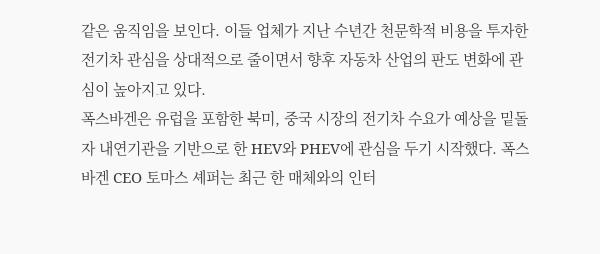같은 움직임을 보인다. 이들 업체가 지난 수년간 천문학적 비용을 투자한 전기차 관심을 상대적으로 줄이면서 향후 자동차 산업의 판도 변화에 관심이 높아지고 있다.
폭스바겐은 유럽을 포함한 북미, 중국 시장의 전기차 수요가 예상을 밑돌자 내연기관을 기반으로 한 HEV와 PHEV에 관심을 두기 시작했다. 폭스바겐 CEO 토마스 셰퍼는 최근 한 매체와의 인터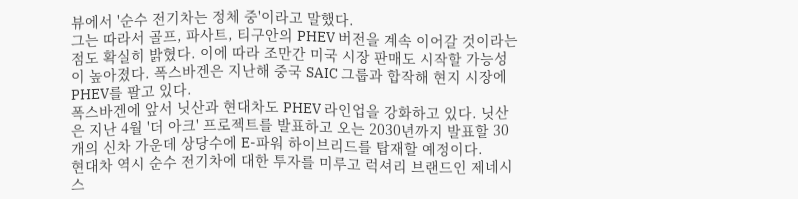뷰에서 '순수 전기차는 정체 중'이라고 말했다.
그는 따라서 골프, 파사트, 티구안의 PHEV 버전을 계속 이어갈 것이라는 점도 확실히 밝혔다. 이에 따라 조만간 미국 시장 판매도 시작할 가능성이 높아졌다. 폭스바겐은 지난해 중국 SAIC 그룹과 합작해 현지 시장에 PHEV를 팔고 있다.
폭스바겐에 앞서 닛산과 현대차도 PHEV 라인업을 강화하고 있다. 닛산은 지난 4월 '더 아크' 프로젝트를 발표하고 오는 2030년까지 발표할 30개의 신차 가운데 상당수에 E-파워 하이브리드를 탑재할 예정이다.
현대차 역시 순수 전기차에 대한 투자를 미루고 럭셔리 브랜드인 제네시스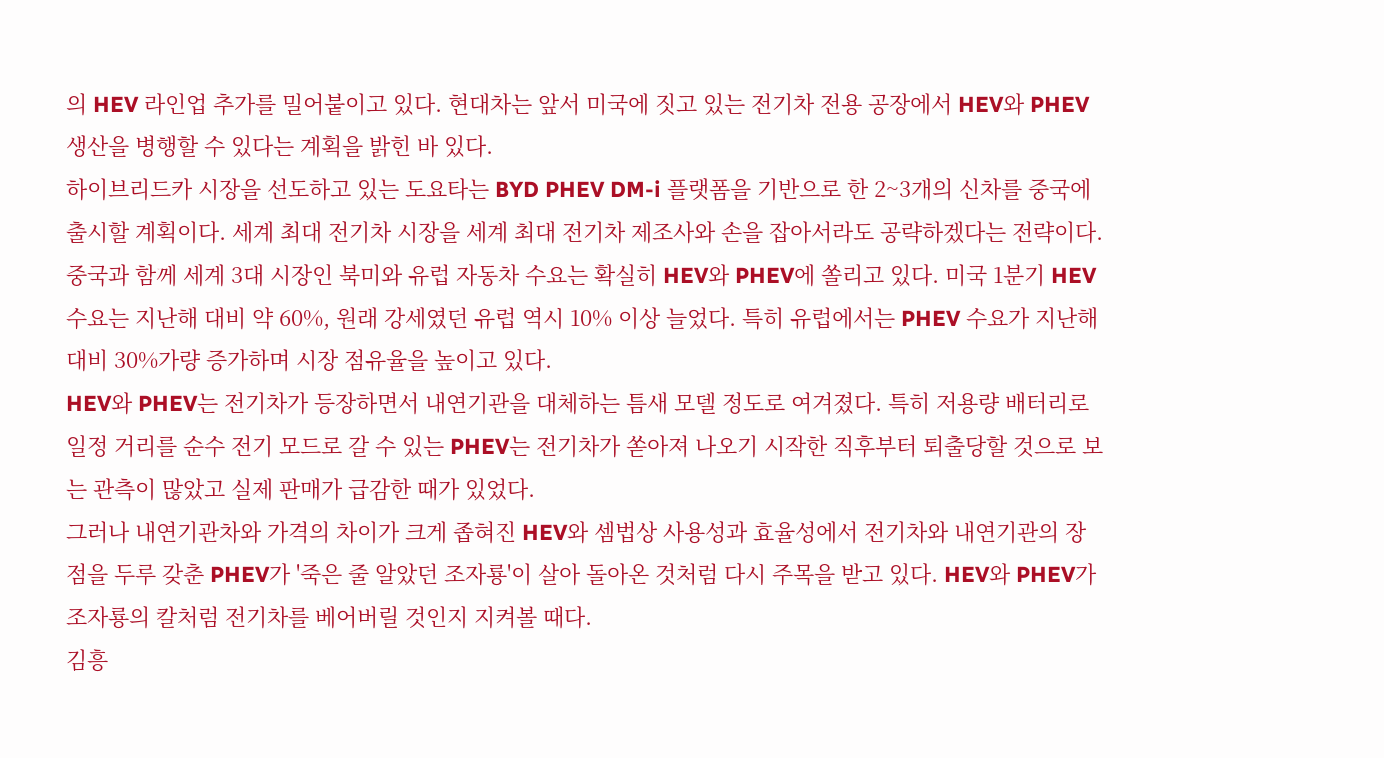의 HEV 라인업 추가를 밀어붙이고 있다. 현대차는 앞서 미국에 짓고 있는 전기차 전용 공장에서 HEV와 PHEV 생산을 병행할 수 있다는 계획을 밝힌 바 있다.
하이브리드카 시장을 선도하고 있는 도요타는 BYD PHEV DM-i 플랫폼을 기반으로 한 2~3개의 신차를 중국에 출시할 계획이다. 세계 최대 전기차 시장을 세계 최대 전기차 제조사와 손을 잡아서라도 공략하겠다는 전략이다.
중국과 함께 세계 3대 시장인 북미와 유럽 자동차 수요는 확실히 HEV와 PHEV에 쏠리고 있다. 미국 1분기 HEV 수요는 지난해 대비 약 60%, 원래 강세였던 유럽 역시 10% 이상 늘었다. 특히 유럽에서는 PHEV 수요가 지난해 대비 30%가량 증가하며 시장 점유율을 높이고 있다.
HEV와 PHEV는 전기차가 등장하면서 내연기관을 대체하는 틈새 모델 정도로 여겨졌다. 특히 저용량 배터리로 일정 거리를 순수 전기 모드로 갈 수 있는 PHEV는 전기차가 쏟아져 나오기 시작한 직후부터 퇴출당할 것으로 보는 관측이 많았고 실제 판매가 급감한 때가 있었다.
그러나 내연기관차와 가격의 차이가 크게 좁혀진 HEV와 셈법상 사용성과 효율성에서 전기차와 내연기관의 장점을 두루 갖춘 PHEV가 '죽은 줄 알았던 조자룡'이 살아 돌아온 것처럼 다시 주목을 받고 있다. HEV와 PHEV가 조자룡의 칼처럼 전기차를 베어버릴 것인지 지켜볼 때다.
김흥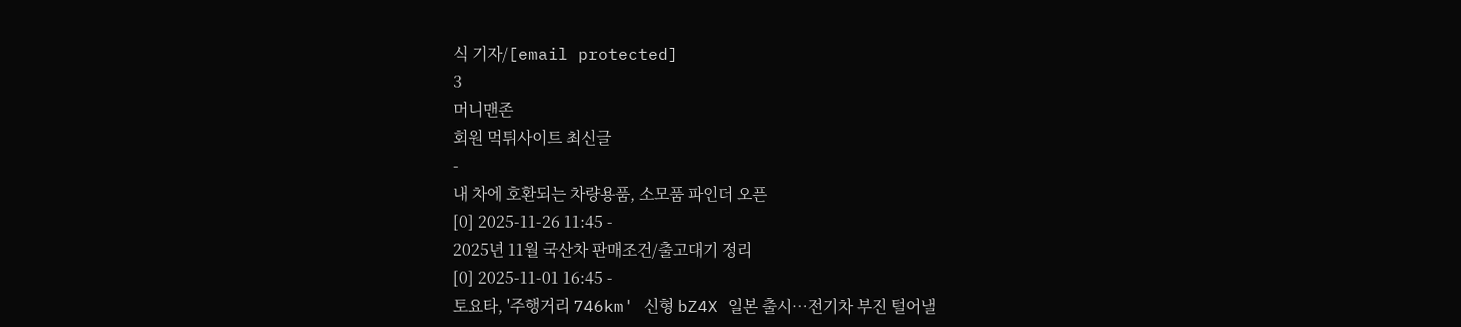식 기자/[email protected]
3
머니맨존
회원 먹튀사이트 최신글
-
내 차에 호환되는 차량용품, 소모품 파인더 오픈
[0] 2025-11-26 11:45 -
2025년 11월 국산차 판매조건/출고대기 정리
[0] 2025-11-01 16:45 -
토요타, '주행거리 746km' 신형 bZ4X 일본 출시…전기차 부진 털어낼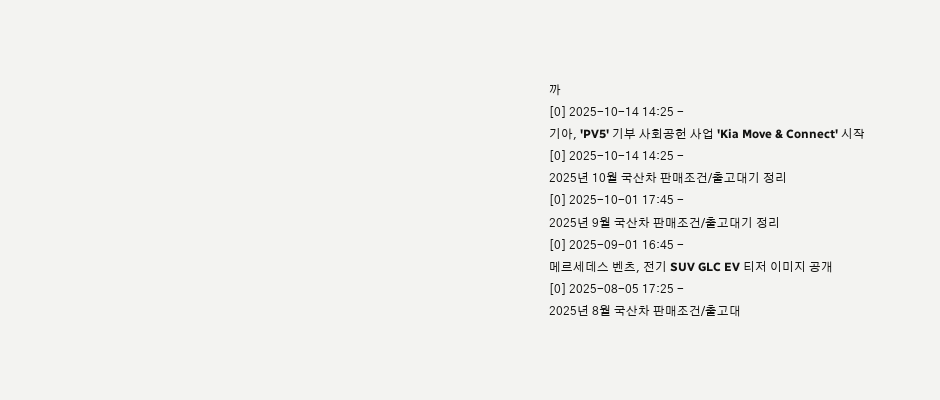까
[0] 2025-10-14 14:25 -
기아, 'PV5' 기부 사회공헌 사업 'Kia Move & Connect' 시작
[0] 2025-10-14 14:25 -
2025년 10월 국산차 판매조건/출고대기 정리
[0] 2025-10-01 17:45 -
2025년 9월 국산차 판매조건/출고대기 정리
[0] 2025-09-01 16:45 -
메르세데스 벤츠, 전기 SUV GLC EV 티저 이미지 공개
[0] 2025-08-05 17:25 -
2025년 8월 국산차 판매조건/출고대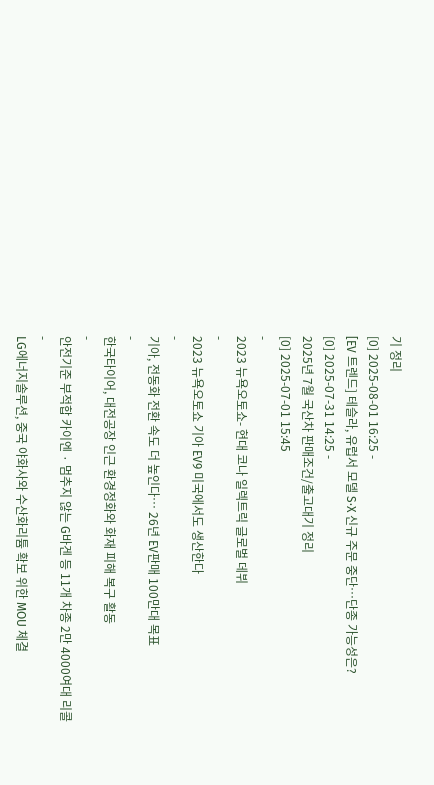기 정리
[0] 2025-08-01 16:25 -
[EV 트렌드] 테슬라, 유럽서 모델 S·X 신규 주문 중단…단종 가능성은?
[0] 2025-07-31 14:25 -
2025년 7월 국산차 판매조건/출고대기 정리
[0] 2025-07-01 15:45
-
2023 뉴욕오토쇼- 현대 코나 일렉트릭 글로벌 데뷔
-
2023 뉴욕오토쇼 기아 EV9 미국에서도 생산한다
-
기아, 전동화 전환 속도 더 높인다… 26년 EV판매 100만대 목표
-
한국타이어, 대전공장 인근 환경정화와 화재 피해 복구 활동
-
안전기준 부적합 카이엔 · 멈추지 않는 G바겐 등 11개 차종 2만 4000여대 리콜
-
LG에너지솔루션, 중국 야화사와 수산화리튬 확보 위한 MOU 체결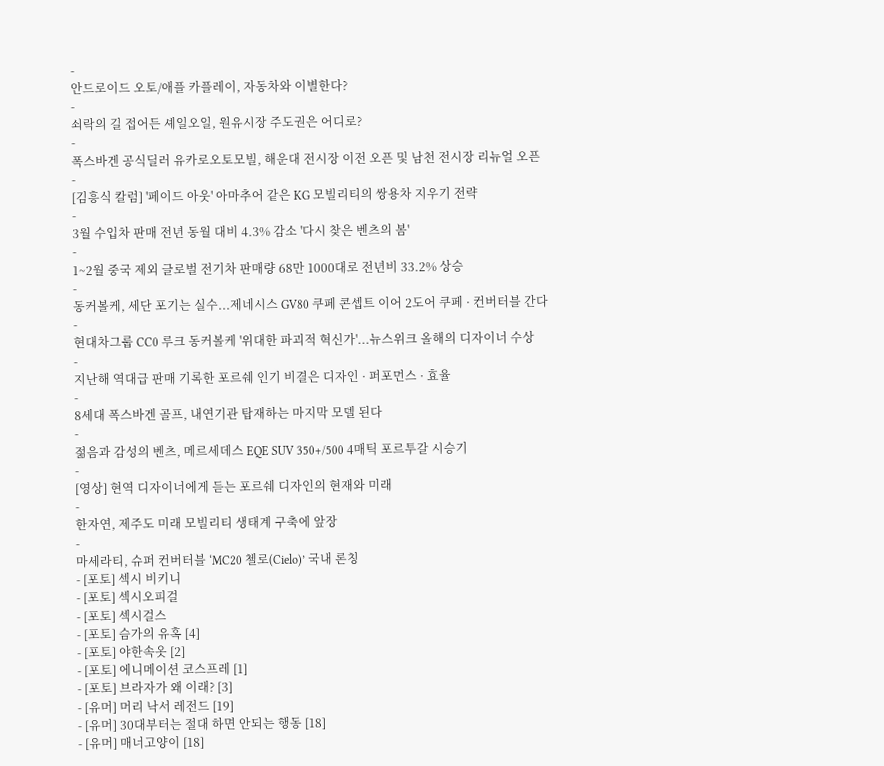-
안드로이드 오토/애플 카플레이, 자동차와 이별한다?
-
쇠락의 길 접어든 셰일오일, 원유시장 주도권은 어디로?
-
폭스바겐 공식딜러 유카로오토모빌, 해운대 전시장 이전 오픈 및 남천 전시장 리뉴얼 오픈
-
[김흥식 칼럼] '페이드 아웃' 아마추어 같은 KG 모빌리티의 쌍용차 지우기 전략
-
3월 수입차 판매 전년 동월 대비 4.3% 감소 '다시 찾은 벤츠의 봄'
-
1~2월 중국 제외 글로벌 전기차 판매량 68만 1000대로 전년비 33.2% 상승
-
동커볼케, 세단 포기는 실수...제네시스 GV80 쿠페 콘셉트 이어 2도어 쿠페 · 컨버터블 간다
-
현대차그룹 CC0 루크 동커볼케 '위대한 파괴적 혁신가'...뉴스위크 올해의 디자이너 수상
-
지난해 역대급 판매 기록한 포르쉐 인기 비결은 디자인 · 퍼포먼스 · 효율
-
8세대 폭스바겐 골프, 내연기관 탑재하는 마지막 모델 된다
-
젊음과 감성의 벤츠, 메르세데스 EQE SUV 350+/500 4매틱 포르투갈 시승기
-
[영상] 현역 디자이너에게 듣는 포르쉐 디자인의 현재와 미래
-
한자연, 제주도 미래 모빌리티 생태계 구축에 앞장
-
마세라티, 슈퍼 컨버터블 ‘MC20 첼로(Cielo)’ 국내 론칭
- [포토] 섹시 비키니
- [포토] 섹시오피걸
- [포토] 섹시걸스
- [포토] 슴가의 유혹 [4]
- [포토] 야한속옷 [2]
- [포토] 에니메이션 코스프레 [1]
- [포토] 브라자가 왜 이래? [3]
- [유머] 머리 낙서 레전드 [19]
- [유머] 30대부터는 절대 하면 안되는 행동 [18]
- [유머] 매너고양이 [18]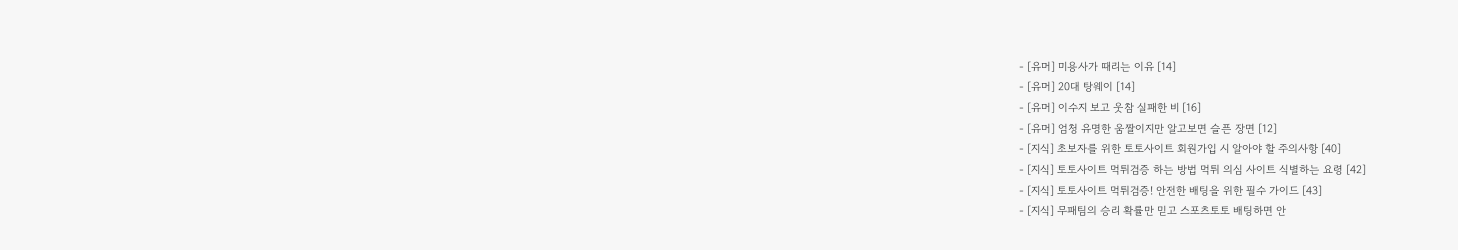- [유머] 미용사가 때리는 이유 [14]
- [유머] 20대 탕웨이 [14]
- [유머] 이수지 보고 웃참 실패한 비 [16]
- [유머] 엄청 유명한 움짤이지만 알고보면 슬픈 장면 [12]
- [지식] 초보자를 위한 토토사이트 회원가입 시 알아야 할 주의사항 [40]
- [지식] 토토사이트 먹튀검증 하는 방법 먹튀 의심 사이트 식별하는 요령 [42]
- [지식] 토토사이트 먹튀검증! 안전한 배팅을 위한 필수 가이드 [43]
- [지식] 무패팀의 승리 확률만 믿고 스포츠토토 배팅하면 안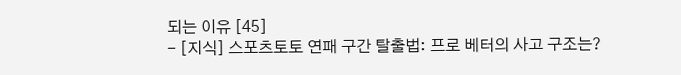되는 이유 [45]
- [지식] 스포츠토토 연패 구간 탈출법: 프로 베터의 사고 구조는?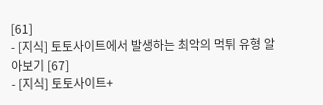[61]
- [지식] 토토사이트에서 발생하는 최악의 먹튀 유형 알아보기 [67]
- [지식] 토토사이트+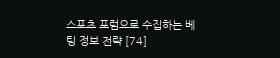스포츠 포럼으로 수집하는 베팅 정보 전략 [74]